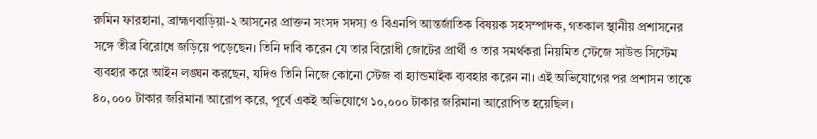রুমিন ফারহানা, ব্রাহ্মণবাড়িয়া-২ আসনের প্রাক্তন সংসদ সদস্য ও বিএনপি আন্তর্জাতিক বিষয়ক সহসম্পাদক, গতকাল স্থানীয় প্রশাসনের সঙ্গে তীব্র বিরোধে জড়িয়ে পড়েছেন। তিনি দাবি করেন যে তার বিরোধী জোটের প্রার্থী ও তার সমর্থকরা নিয়মিত স্টেজে সাউন্ড সিস্টেম ব্যবহার করে আইন লঙ্ঘন করছেন, যদিও তিনি নিজে কোনো স্টেজ বা হ্যান্ডমাইক ব্যবহার করেন না। এই অভিযোগের পর প্রশাসন তাকে ৪০,০০০ টাকার জরিমানা আরোপ করে, পূর্বে একই অভিযোগে ১০,০০০ টাকার জরিমানা আরোপিত হয়েছিল।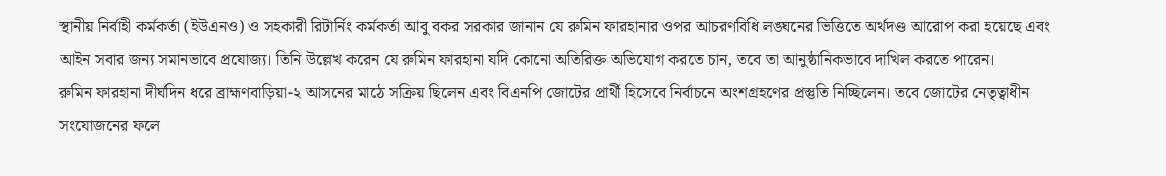স্থানীয় নির্বাহী কর্মকর্তা (ইউএনও) ও সহকারী রিটার্নিং কর্মকর্তা আবু বকর সরকার জানান যে রুমিন ফারহানার ওপর আচরণবিধি লঙ্ঘনের ভিত্তিতে অর্থদণ্ড আরোপ করা হয়েছে এবং আইন সবার জন্য সমানভাবে প্রযোজ্য। তিনি উল্লেখ করেন যে রুমিন ফারহানা যদি কোনো অতিরিক্ত অভিযোগ করতে চান, তবে তা আনুষ্ঠানিকভাবে দাখিল করতে পারেন।
রুমিন ফারহানা দীর্ঘদিন ধরে ব্রাহ্মণবাড়িয়া-২ আসনের মাঠে সক্রিয় ছিলেন এবং বিএনপি জোটের প্রার্থী হিসেবে নির্বাচনে অংশগ্রহণের প্রস্তুতি নিচ্ছিলেন। তবে জোটের নেতৃত্বাধীন সংযোজনের ফলে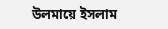উলমায়ে ইসলাম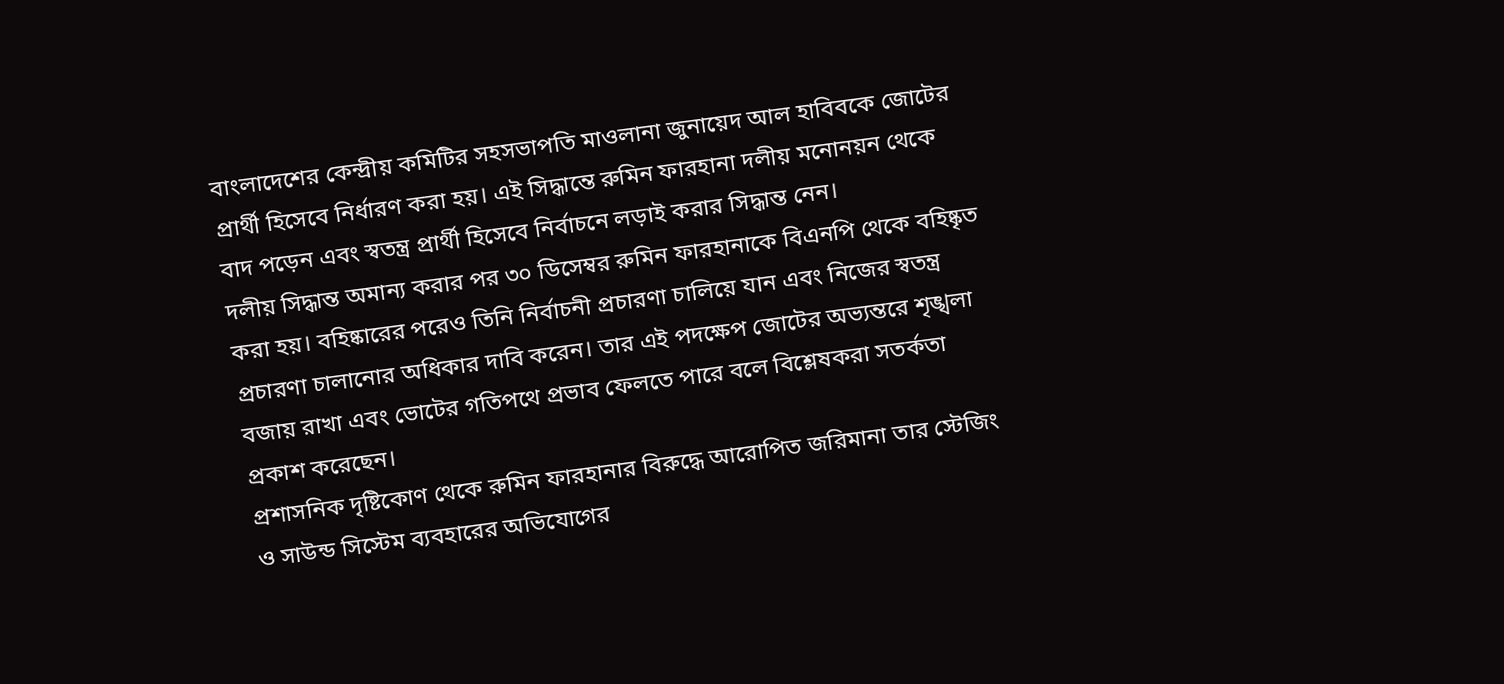বাংলাদেশের কেন্দ্রীয় কমিটির সহসভাপতি মাওলানা জুনায়েদ আল হাবিবকে জোটের প্রার্থী হিসেবে নির্ধারণ করা হয়। এই সিদ্ধান্তে রুমিন ফারহানা দলীয় মনোনয়ন থেকে বাদ পড়েন এবং স্বতন্ত্র প্রার্থী হিসেবে নির্বাচনে লড়াই করার সিদ্ধান্ত নেন।
দলীয় সিদ্ধান্ত অমান্য করার পর ৩০ ডিসেম্বর রুমিন ফারহানাকে বিএনপি থেকে বহিষ্কৃত করা হয়। বহিষ্কারের পরেও তিনি নির্বাচনী প্রচারণা চালিয়ে যান এবং নিজের স্বতন্ত্র প্রচারণা চালানোর অধিকার দাবি করেন। তার এই পদক্ষেপ জোটের অভ্যন্তরে শৃঙ্খলা বজায় রাখা এবং ভোটের গতিপথে প্রভাব ফেলতে পারে বলে বিশ্লেষকরা সতর্কতা প্রকাশ করেছেন।
প্রশাসনিক দৃষ্টিকোণ থেকে রুমিন ফারহানার বিরুদ্ধে আরোপিত জরিমানা তার স্টেজিং ও সাউন্ড সিস্টেম ব্যবহারের অভিযোগের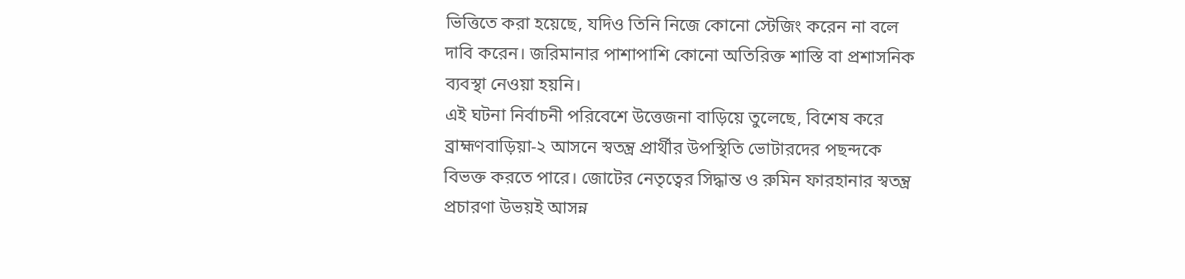ভিত্তিতে করা হয়েছে, যদিও তিনি নিজে কোনো স্টেজিং করেন না বলে দাবি করেন। জরিমানার পাশাপাশি কোনো অতিরিক্ত শাস্তি বা প্রশাসনিক ব্যবস্থা নেওয়া হয়নি।
এই ঘটনা নির্বাচনী পরিবেশে উত্তেজনা বাড়িয়ে তুলেছে, বিশেষ করে ব্রাহ্মণবাড়িয়া-২ আসনে স্বতন্ত্র প্রার্থীর উপস্থিতি ভোটারদের পছন্দকে বিভক্ত করতে পারে। জোটের নেতৃত্বের সিদ্ধান্ত ও রুমিন ফারহানার স্বতন্ত্র প্রচারণা উভয়ই আসন্ন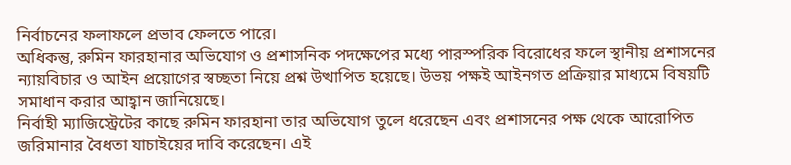নির্বাচনের ফলাফলে প্রভাব ফেলতে পারে।
অধিকন্তু, রুমিন ফারহানার অভিযোগ ও প্রশাসনিক পদক্ষেপের মধ্যে পারস্পরিক বিরোধের ফলে স্থানীয় প্রশাসনের ন্যায়বিচার ও আইন প্রয়োগের স্বচ্ছতা নিয়ে প্রশ্ন উত্থাপিত হয়েছে। উভয় পক্ষই আইনগত প্রক্রিয়ার মাধ্যমে বিষয়টি সমাধান করার আহ্বান জানিয়েছে।
নির্বাহী ম্যাজিস্ট্রেটের কাছে রুমিন ফারহানা তার অভিযোগ তুলে ধরেছেন এবং প্রশাসনের পক্ষ থেকে আরোপিত জরিমানার বৈধতা যাচাইয়ের দাবি করেছেন। এই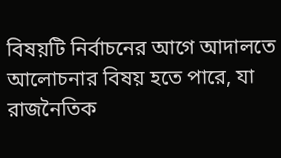বিষয়টি নির্বাচনের আগে আদালতে আলোচনার বিষয় হতে পারে, যা রাজনৈতিক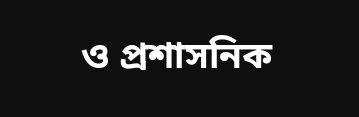ও প্রশাসনিক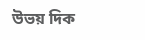উভয় দিক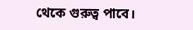থেকে গুরুত্ব পাবে।